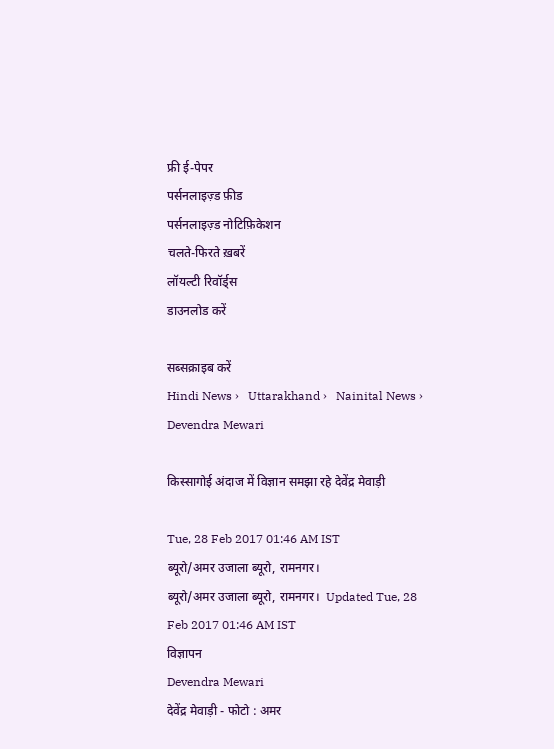फ्री ई-पेपर
पर्सनलाइज़्ड फ़ीड
पर्सनलाइज़्ड नोटिफ़िकेशन
चलते-फिरते ख़बरें
लॉयल्टी रिवॉर्ड्स
डाउनलोड करें

सब्सक्राइब करें
Hindi News ›   Uttarakhand ›   Nainital News ›   Devendra Mewari

किस्सागोई अंदाज में विज्ञान समझा रहे देवेंद्र मेवाड़ी

Tue, 28 Feb 2017 01:46 AM IST
ब्यूरो/अमर उजाला ब्यूरो, रामनगर।
ब्यूरो/अमर उजाला ब्यूरो, रामनगर।  Updated Tue, 28 Feb 2017 01:46 AM IST
विज्ञापन
Devendra Mewari
देवेंद्र मेवाड़ी - फोटो : अमर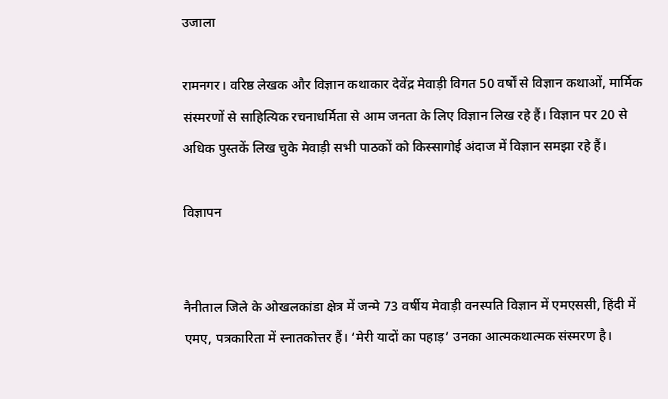उजाला

रामनगर। वरिष्ठ लेखक और विज्ञान कथाकार देवेंद्र मेवाड़ी विगत 50 वर्षों से विज्ञान कथाओं, मार्मिक संस्मरणों से साहित्यिक रचनाधर्मिता से आम जनता के लिए विज्ञान लिख रहे हैं। विज्ञान पर 20 से अधिक पुस्तकें लिख चुके मेवाड़ी सभी पाठकों को किस्सागोई अंदाज में विज्ञान समझा रहे हैं।

विज्ञापन


नैनीताल जिले के ओखलकांडा क्षेत्र में जन्मे 73 वर्षीय मेवाड़ी वनस्पति विज्ञान में एमएससी, हिंदी में एमए, पत्रकारिता में स्नातकोत्तर हैं। ‘मेरी यादों का पहाड़’ उनका आत्मकथात्मक संस्मरण है।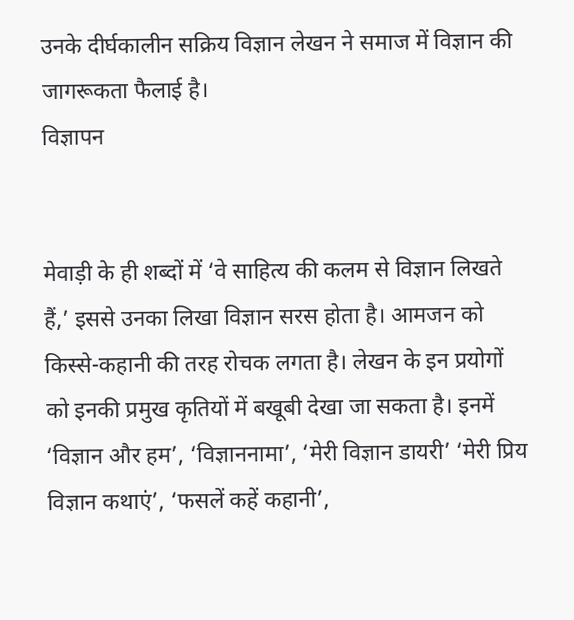उनके दीर्घकालीन सक्रिय विज्ञान लेखन ने समाज में विज्ञान की जागरूकता फैलाई है।
विज्ञापन


मेवाड़ी के ही शब्दों में ‘वे साहित्य की कलम से विज्ञान लिखते हैं,’ इससे उनका लिखा विज्ञान सरस होता है। आमजन को किस्से-कहानी की तरह रोचक लगता है। लेखन के इन प्रयोगों को इनकी प्रमुख कृतियों में बखूबी देखा जा सकता है। इनमें ‘विज्ञान और हम’, ‘विज्ञाननामा’, ‘मेरी विज्ञान डायरी’ ‘मेरी प्रिय विज्ञान कथाएं’, ‘फसलें कहें कहानी’,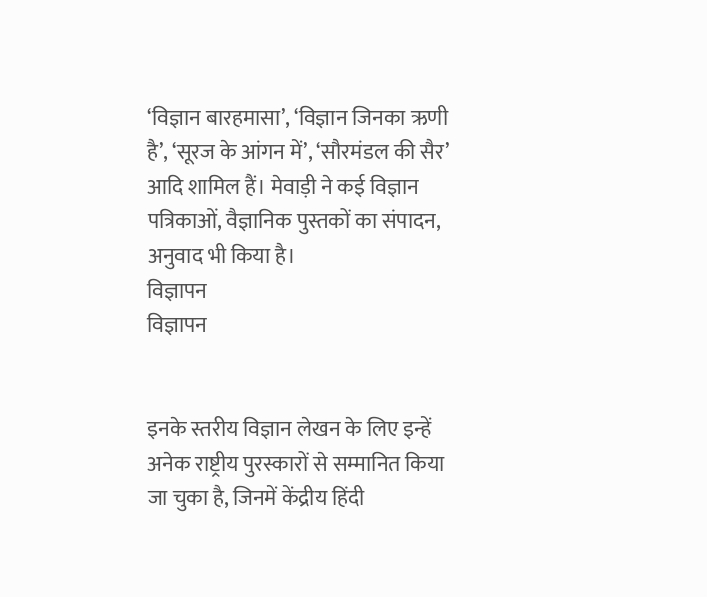‘विज्ञान बारहमासा’, ‘विज्ञान जिनका ऋणी है’, ‘सूरज के आंगन में’, ‘सौरमंडल की सैर’ आदि शामिल हैं। मेवाड़ी ने कई विज्ञान पत्रिकाओं, वैज्ञानिक पुस्तकों का संपादन, अनुवाद भी किया है।
विज्ञापन
विज्ञापन


इनके स्तरीय विज्ञान लेखन के लिए इन्हें अनेक राष्ट्रीय पुरस्कारों से सम्मानित किया जा चुका है, जिनमें केंद्रीय हिंदी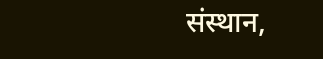संस्थान,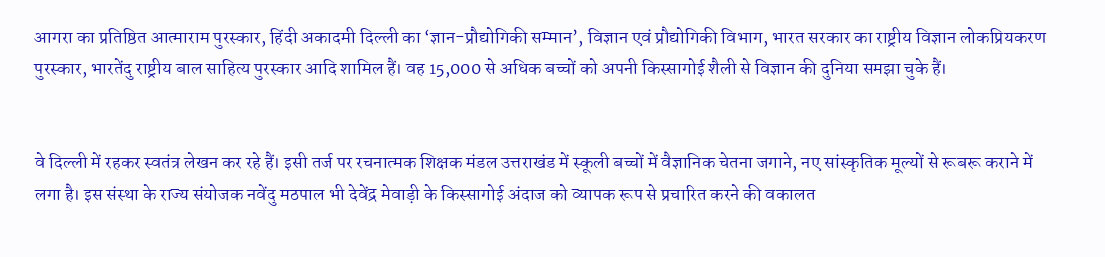आगरा का प्रतिष्ठित आत्माराम पुरस्कार, हिंदी अकादमी दिल्ली का ‘ज्ञान-प्रौद्योगिकी सम्मान’, विज्ञान एवं प्रौद्योगिकी विभाग, भारत सरकार का राष्ट्रीय विज्ञान लोकप्रियकरण पुरस्कार, भारतेंदु राष्ट्रीय बाल साहित्य पुरस्कार आदि शामिल हैं। वह 15,000 से अधिक बच्चों को अपनी किस्सागोई शैली से विज्ञान की दुनिया समझा चुके हैं।


वे दिल्ली में रहकर स्वतंत्र लेखन कर रहे हैं। इसी तर्ज पर रचनात्मक शिक्षक मंडल उत्तराखंड में स्कूली बच्चों में वैज्ञानिक चेतना जगाने, नए सांस्कृतिक मूल्यों से रूबरू कराने में लगा है। इस संस्था के राज्य संयोजक नवेंदु मठपाल भी देवेंद्र मेवाड़ी के किस्सागोई अंदाज को व्यापक रूप से प्रचारित करने की वकालत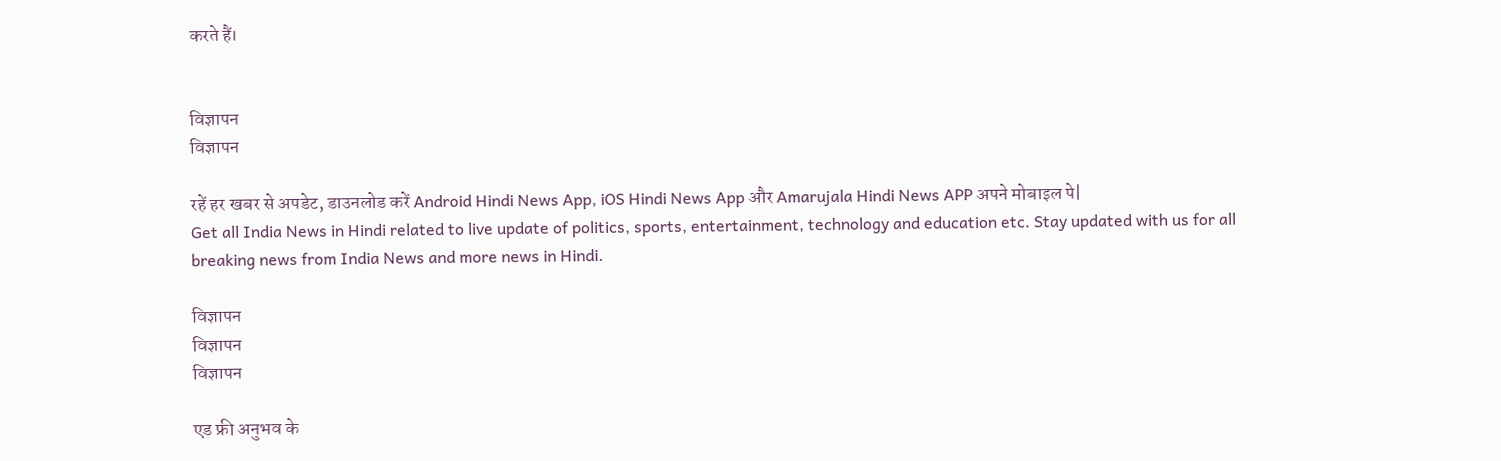करते हैं।


विज्ञापन
विज्ञापन

रहें हर खबर से अपडेट, डाउनलोड करें Android Hindi News App, iOS Hindi News App और Amarujala Hindi News APP अपने मोबाइल पे|
Get all India News in Hindi related to live update of politics, sports, entertainment, technology and education etc. Stay updated with us for all breaking news from India News and more news in Hindi.

विज्ञापन
विज्ञापन
विज्ञापन

एड फ्री अनुभव के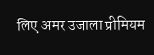लिए अमर उजाला प्रीमियम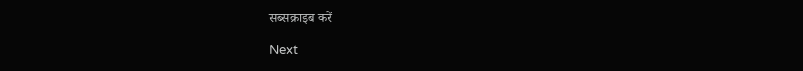सब्सक्राइब करें

Next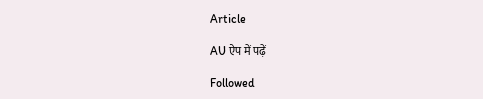Article

AU ऐप में पढ़ें

Followed